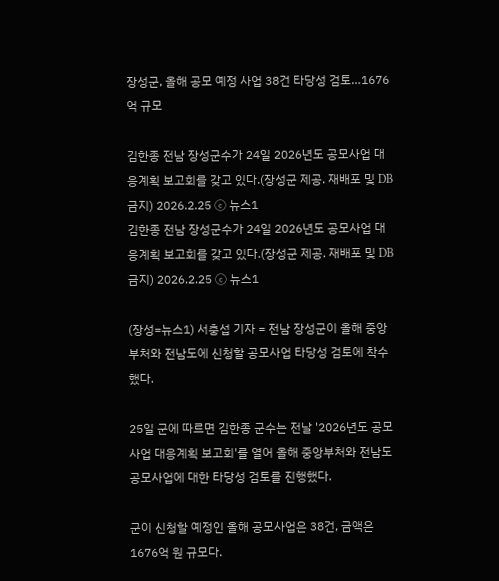장성군, 올해 공모 예정 사업 38건 타당성 검토…1676억 규모

김한종 전남 장성군수가 24일 2026년도 공모사업 대응계획 보고회를 갖고 있다.(장성군 제공. 재배포 및 DB 금지) 2026.2.25 ⓒ 뉴스1
김한종 전남 장성군수가 24일 2026년도 공모사업 대응계획 보고회를 갖고 있다.(장성군 제공. 재배포 및 DB 금지) 2026.2.25 ⓒ 뉴스1

(장성=뉴스1) 서충섭 기자 = 전남 장성군이 올해 중앙부처와 전남도에 신청할 공모사업 타당성 검토에 착수했다.

25일 군에 따르면 김한종 군수는 전날 '2026년도 공모사업 대응계획 보고회'를 열어 올해 중앙부처와 전남도 공모사업에 대한 타당성 검토를 진행했다.

군이 신청할 예정인 올해 공모사업은 38건, 금액은 1676억 원 규모다.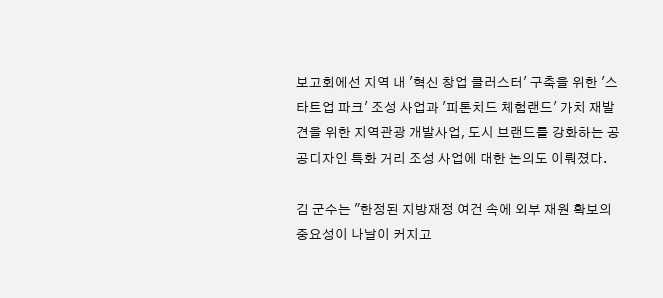보고회에선 지역 내 '혁신 창업 클러스터' 구축을 위한 '스타트업 파크' 조성 사업과 '피톤치드 체험랜드' 가치 재발견을 위한 지역관광 개발사업, 도시 브랜드를 강화하는 공공디자인 특화 거리 조성 사업에 대한 논의도 이뤄졌다.

김 군수는 "한정된 지방재정 여건 속에 외부 재원 확보의 중요성이 나날이 커지고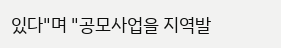있다"며 "공모사업을 지역발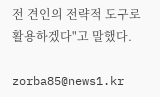전 견인의 전략적 도구로 활용하겠다"고 말했다.

zorba85@news1.kr